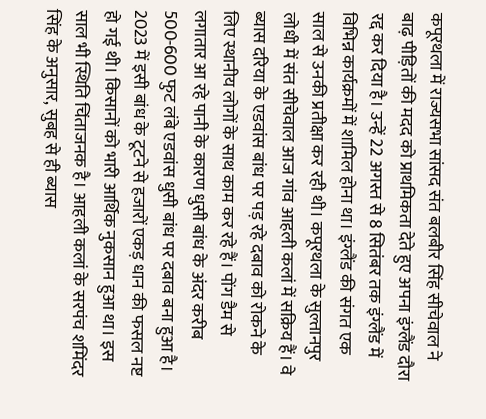कपूरथला में राज्यसभा सांसद संत बलबीर सिंह सीचेवाल ने बाढ़ पीड़ितों की मदद को प्राथमिकता देते हुए अपना इंग्लैंड दौरा रद्द कर दिया है। उन्हें 22 अगस्त से 8 सितंबर तक इंग्लैंड में विभिन्न कार्यक्रमों में शामिल होना था। इंग्लैंड की संगत एक साल से उनकी प्रतीक्षा कर रही थी। कपूरथला के सुल्तानपुर लोधी में संत सीचेवाल आज गांव आहली कलां में सक्रिय हैं। वे ब्यास दरिया के एडवांस बांध पर पड़ रहे दबाव को रोकने के लिए स्थानीय लोगों के साथ काम कर रहे हैं। पोंग डैम से लगातार आ रहे पानी के कारण धुसी बांध के अंदर करीब 500-600 फुट लंबे एडवांस धुसी बांध पर दबाव बना हुआ है। 2023 में इसी बांध के टूटने से हजारों एकड़ धान की फसल नष्ट हो गई थी। किसानों को भारी आर्थिक नुकसान हुआ था। इस साल भी स्थिति चिंताजनक है। आहली कलां के सरपंच शमिंदर सिंह के अनुसार, सुबह से ही ब्यास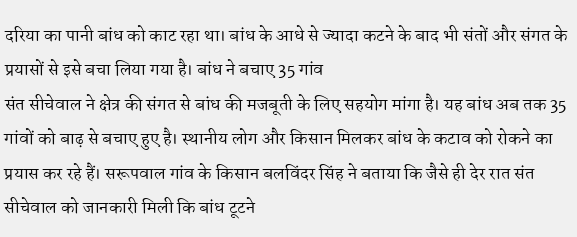दरिया का पानी बांध को काट रहा था। बांध के आधे से ज्यादा कटने के बाद भी संतों और संगत के प्रयासों से इसे बचा लिया गया है। बांध ने बचाए 35 गांव
संत सीचेवाल ने क्षेत्र की संगत से बांध की मजबूती के लिए सहयोग मांगा है। यह बांध अब तक 35 गांवों को बाढ़ से बचाए हुए है। स्थानीय लोग और किसान मिलकर बांध के कटाव को रोकने का प्रयास कर रहे हैं। सरूपवाल गांव के किसान बलविंदर सिंह ने बताया कि जैसे ही देर रात संत सीचेवाल को जानकारी मिली कि बांध टूटने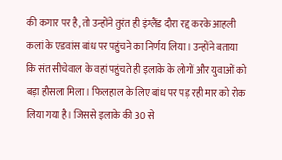की कगार पर है, तो उन्होंने तुरंत ही इंग्लैंड दौरा रद्द करके आहली कलां के एडवांस बांध पर पहुंचने का निर्णय लिया। उन्होंने बताया कि संत सीचेवाल के वहां पहुंचते ही इलाके के लोगों और युवाओं को बड़ा हौसला मिला। फिलहाल के लिए बांध पर पड़ रही मार को रोक लिया गया है। जिससे इलाके की 30 से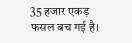35 हजार एकड़ फसल बच गई है।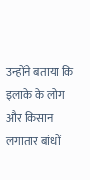उन्होंने बताया कि इलाके के लोग और किसान लगातार बांधों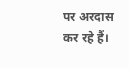पर अरदास कर रहे हैं।